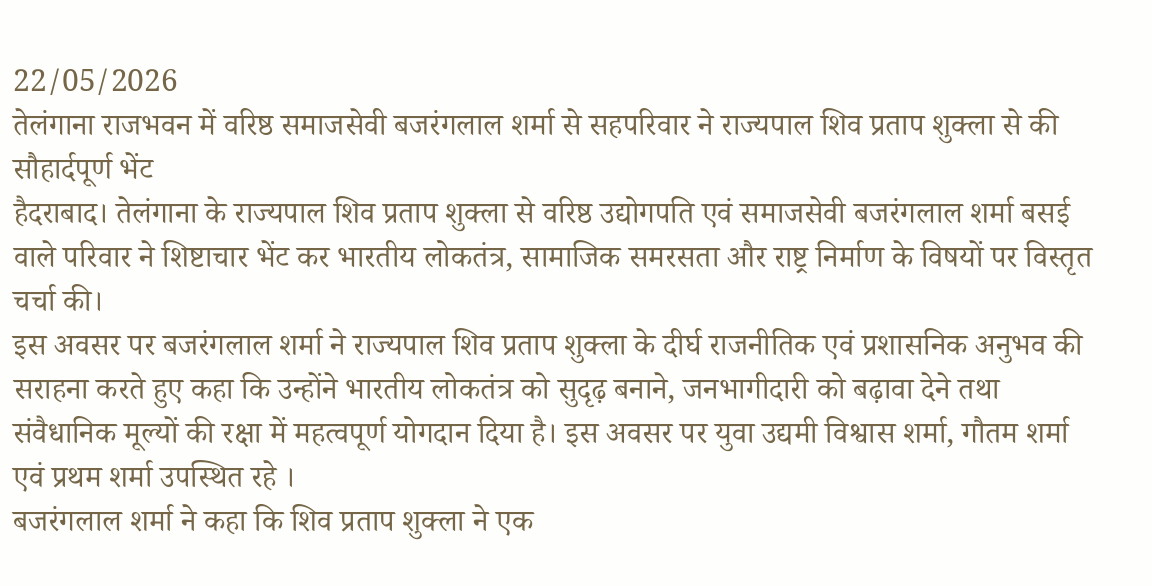22/05/2026
तेलंगाना राजभवन में वरिष्ठ समाजसेवी बजरंगलाल शर्मा से सहपरिवार ने राज्यपाल शिव प्रताप शुक्ला से की सौहार्दपूर्ण भेंट
हैदराबाद। तेलंगाना के राज्यपाल शिव प्रताप शुक्ला से वरिष्ठ उद्योगपति एवं समाजसेवी बजरंगलाल शर्मा बसई वाले परिवार ने शिष्टाचार भेंट कर भारतीय लोकतंत्र, सामाजिक समरसता और राष्ट्र निर्माण के विषयों पर विस्तृत चर्चा की।
इस अवसर पर बजरंगलाल शर्मा ने राज्यपाल शिव प्रताप शुक्ला के दीर्घ राजनीतिक एवं प्रशासनिक अनुभव की सराहना करते हुए कहा कि उन्होंने भारतीय लोकतंत्र को सुदृढ़ बनाने, जनभागीदारी को बढ़ावा देने तथा संवैधानिक मूल्यों की रक्षा में महत्वपूर्ण योगदान दिया है। इस अवसर पर युवा उद्यमी विश्वास शर्मा, गौतम शर्मा एवं प्रथम शर्मा उपस्थित रहे ।
बजरंगलाल शर्मा ने कहा कि शिव प्रताप शुक्ला ने एक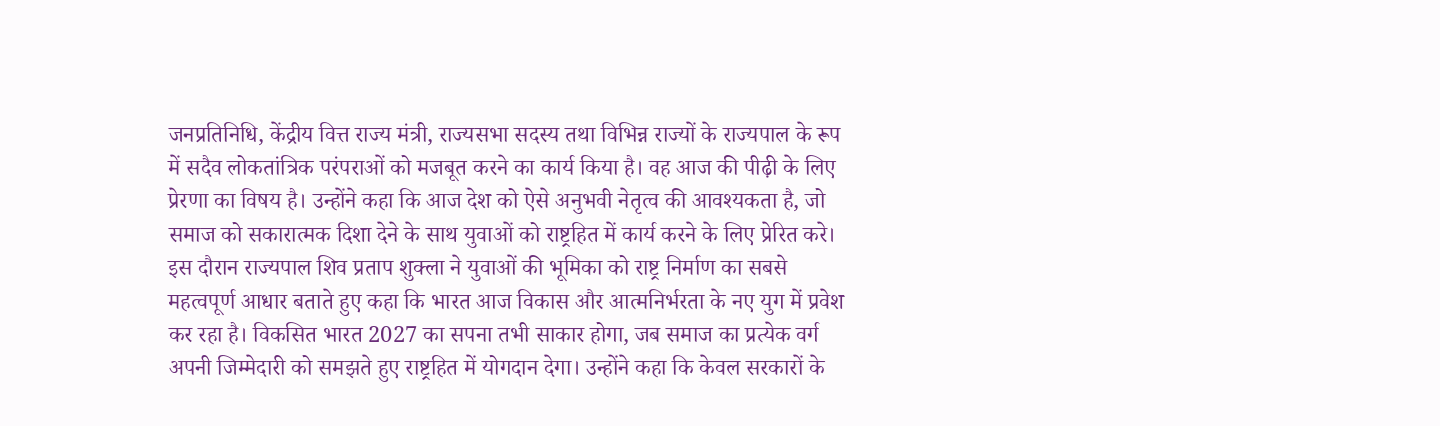जनप्रतिनिधि, केंद्रीय वित्त राज्य मंत्री, राज्यसभा सदस्य तथा विभिन्न राज्यों के राज्यपाल के रूप में सदैव लोकतांत्रिक परंपराओं को मजबूत करने का कार्य किया है। वह आज की पीढ़ी के लिए प्रेरणा का विषय है। उन्होंने कहा कि आज देश को ऐसे अनुभवी नेतृत्व की आवश्यकता है, जो समाज को सकारात्मक दिशा देने के साथ युवाओं को राष्ट्रहित में कार्य करने के लिए प्रेरित करे।
इस दौरान राज्यपाल शिव प्रताप शुक्ला ने युवाओं की भूमिका को राष्ट्र निर्माण का सबसे महत्वपूर्ण आधार बताते हुए कहा कि भारत आज विकास और आत्मनिर्भरता के नए युग में प्रवेश कर रहा है। विकसित भारत 2027 का सपना तभी साकार होगा, जब समाज का प्रत्येक वर्ग अपनी जिम्मेदारी को समझते हुए राष्ट्रहित में योगदान देगा। उन्होंने कहा कि केवल सरकारों के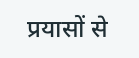प्रयासों से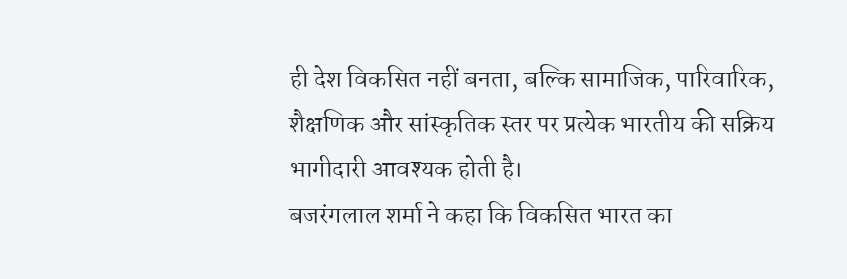ही देश विकसित नहीं बनता, बल्कि सामाजिक, पारिवारिक, शैक्षणिक और सांस्कृतिक स्तर पर प्रत्येक भारतीय की सक्रिय भागीदारी आवश्यक होती है।
बजरंगलाल शर्मा ने कहा कि विकसित भारत का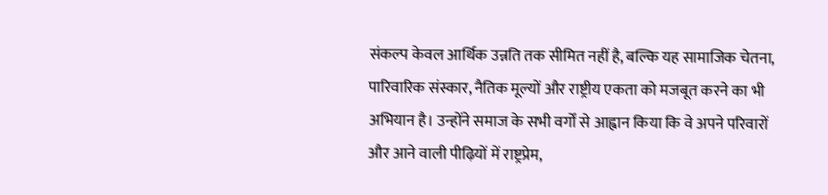संकल्प केवल आर्थिक उन्नति तक सीमित नहीं है, बल्कि यह सामाजिक चेतना, पारिवारिक संस्कार, नैतिक मूल्यों और राष्ट्रीय एकता को मजबूत करने का भी अभियान है। उन्होंने समाज के सभी वर्गों से आह्वान किया कि वे अपने परिवारों और आने वाली पीढ़ियों में राष्ट्रप्रेम,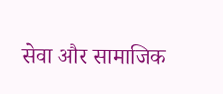सेवा और सामाजिक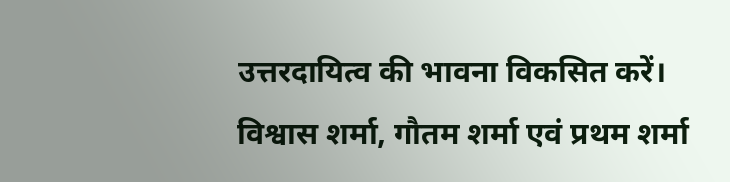उत्तरदायित्व की भावना विकसित करें।
विश्वास शर्मा, गौतम शर्मा एवं प्रथम शर्मा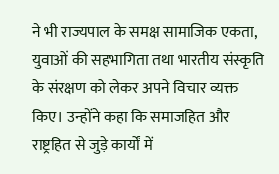ने भी राज्यपाल के समक्ष सामाजिक एकता, युवाओं की सहभागिता तथा भारतीय संस्कृति के संरक्षण को लेकर अपने विचार व्यक्त किए। उन्होंने कहा कि समाजहित और राष्ट्रहित से जुड़े कार्यों में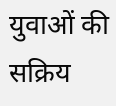युवाओं की सक्रिय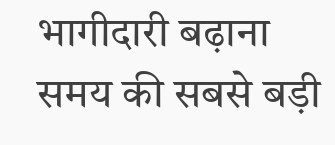भागीदारी बढ़ाना समय की सबसे बड़ी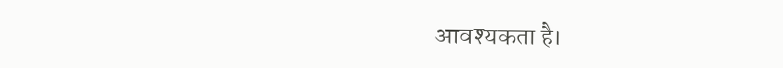आवश्यकता है।